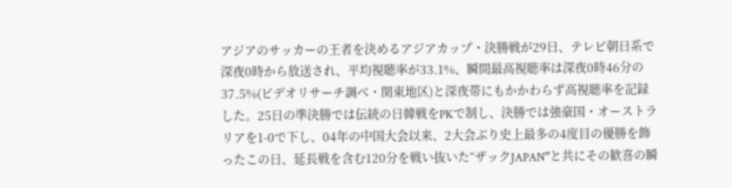アジアのサッカーの王者を決めるアジアカップ・決勝戦が29日、テレビ朝日系で深夜0時から放送され、平均視聴率が33.1%、瞬間最高視聴率は深夜0時46分の37.5%(ビデオリサーチ調べ・関東地区)と深夜帯にもかかわらず高視聴率を記録した。25日の準決勝では伝統の日韓戦をPKで制し、決勝では強豪国・オーストラリアを1-0で下し、04年の中国大会以来、2大会ぶり史上最多の4度目の優勝を飾ったこの日、延長戦を含む120分を戦い抜いた“ザックJAPAN”と共にその歓喜の瞬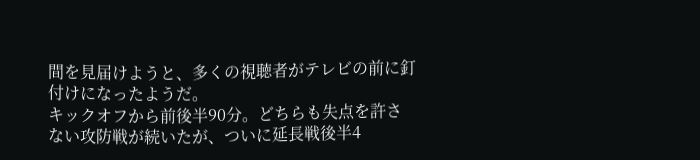間を見届けようと、多くの視聴者がテレビの前に釘付けになったようだ。
キックオフから前後半90分。どちらも失点を許さない攻防戦が続いたが、ついに延長戦後半4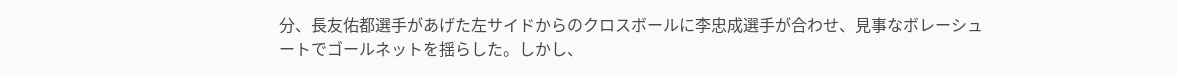分、長友佑都選手があげた左サイドからのクロスボールに李忠成選手が合わせ、見事なボレーシュートでゴールネットを揺らした。しかし、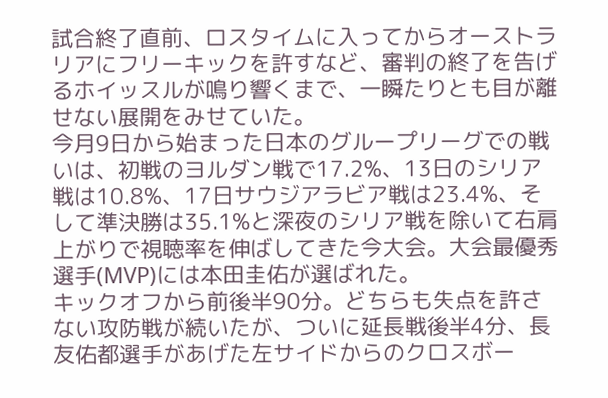試合終了直前、ロスタイムに入ってからオーストラリアにフリーキックを許すなど、審判の終了を告げるホイッスルが鳴り響くまで、一瞬たりとも目が離せない展開をみせていた。
今月9日から始まった日本のグループリーグでの戦いは、初戦のヨルダン戦で17.2%、13日のシリア戦は10.8%、17日サウジアラビア戦は23.4%、そして準決勝は35.1%と深夜のシリア戦を除いて右肩上がりで視聴率を伸ばしてきた今大会。大会最優秀選手(MVP)には本田圭佑が選ばれた。
キックオフから前後半90分。どちらも失点を許さない攻防戦が続いたが、ついに延長戦後半4分、長友佑都選手があげた左サイドからのクロスボー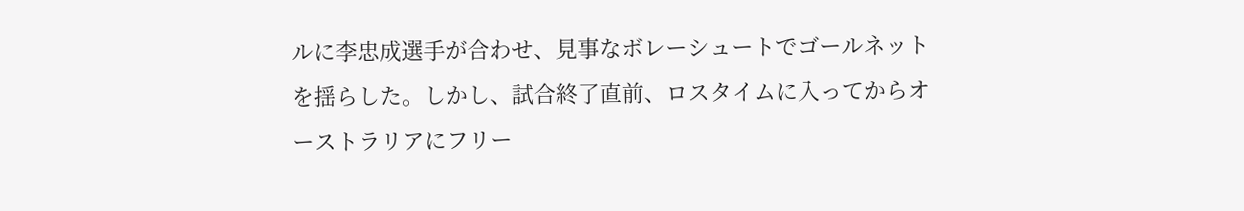ルに李忠成選手が合わせ、見事なボレーシュートでゴールネットを揺らした。しかし、試合終了直前、ロスタイムに入ってからオーストラリアにフリー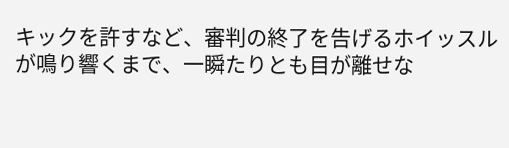キックを許すなど、審判の終了を告げるホイッスルが鳴り響くまで、一瞬たりとも目が離せな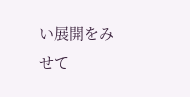い展開をみせて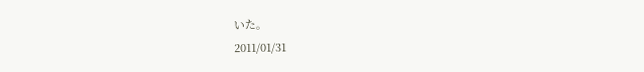いた。
2011/01/31